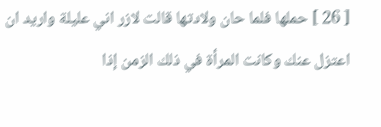[ 26 ] حملها فلما حان ولادتها قالت لازر اني عليلة واريد ان اعتزل عنك وكانت المرأة في ذلك الزمن إذا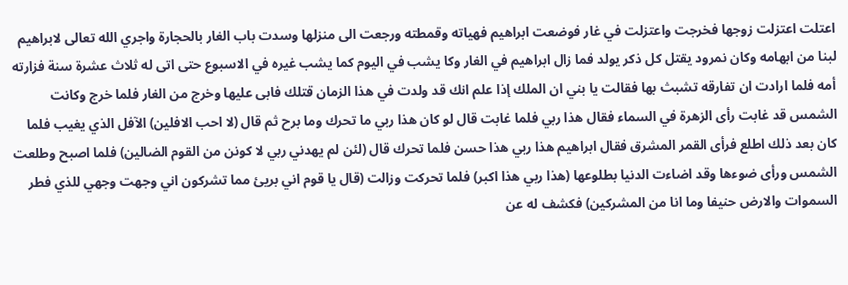اعتلت اعتزلت زوجها فخرجت واعتزلت في غار فوضعت ابراهيم فهياته وقمطته ورجعت الى منزلها وسدت باب الغار بالحجارة واجري الله تعالى لابراهيم لبنا من ابهامه وكان نمرود يقتل كل ذكر يولد فما زال ابراهيم في الغار وكا يشب في اليوم كما يشب غيره في الاسبوع حتى اتى له ثلاث عشرة سنة فزارته أمه فلما ارادت ان تفارقه تشبث بها فقالت يا بني ان الملك إذا علم انك قد ولدت في هذا الزمان قتلك فابى عليها وخرج من الغار فلما خرج وكانت الشمس قد غابت رأى الزهرة في السماء فقال هذا ربي فلما غابت قال لو كان هذا ربي ما تحرك وما برح ثم قال (لا احب الافلين) الآفل الذي يغيب فلما كان بعد ذلك اطلع فرأى القمر المشرق فقال ابراهيم هذا ربي هذا حسن فلما تحرك قال (لئن لم يهدني ربي لا كونن من القوم الضالين) فلما اصبح وطلعت الشمس ورأى ضوءها وقد اضاءت الدنيا بطلوعها (هذا ربي هذا اكبر) فلما تحركت وزالت (قال يا قوم اني بريئ مما تشركون اني وجهت وجهي للذي فطر السموات والارض حنيفا وما انا من المشركين) فكشف له عن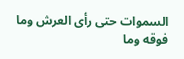السموات حتى رأى العرش وما فوقه وما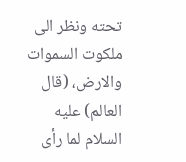تحته ونظر الى ملكوت السموات والارض، (قال العالم) عليه السلام لما رأى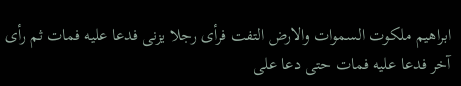ابراهيم ملكوت السموات والارض التفت فرأى رجلا يزنى فدعا عليه فمات ثم رأى آخر فدعا عليه فمات حتى دعا على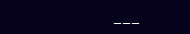___